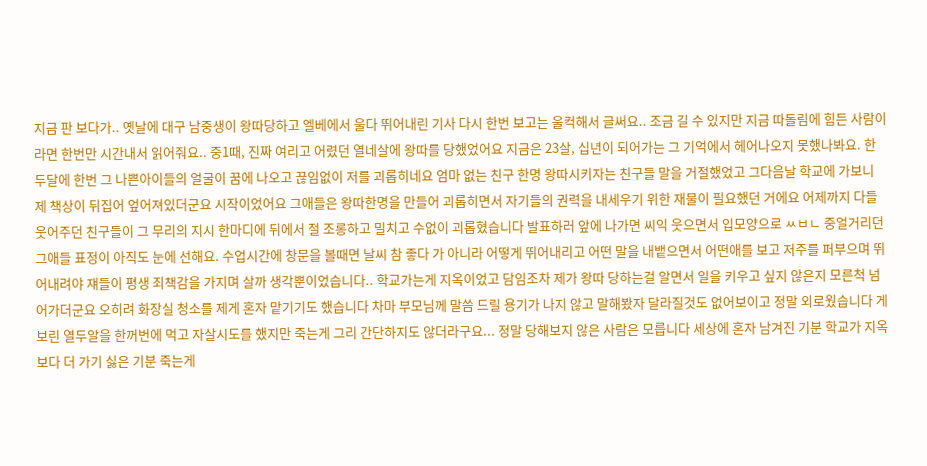지금 판 보다가.. 옛날에 대구 남중생이 왕따당하고 엘베에서 울다 뛰어내린 기사 다시 한번 보고는 울컥해서 글써요.. 조금 길 수 있지만 지금 따돌림에 힘든 사람이라면 한번만 시간내서 읽어줘요.. 중1때, 진짜 여리고 어렸던 열네살에 왕따를 당했었어요 지금은 23살, 십년이 되어가는 그 기억에서 헤어나오지 못했나봐요. 한두달에 한번 그 나쁜아이들의 얼굴이 꿈에 나오고 끊임없이 저를 괴롭히네요 엄마 없는 친구 한명 왕따시키자는 친구들 말을 거절했었고 그다음날 학교에 가보니 제 책상이 뒤집어 엎어져있더군요 시작이었어요 그애들은 왕따한명을 만들어 괴롭히면서 자기들의 권력을 내세우기 위한 재물이 필요했던 거에요 어제까지 다들 웃어주던 친구들이 그 무리의 지시 한마디에 뒤에서 절 조롱하고 밀치고 수없이 괴롭혔습니다 발표하러 앞에 나가면 씨익 웃으면서 입모양으로 ㅆㅂㄴ 중얼거리던 그애들 표정이 아직도 눈에 선해요. 수업시간에 창문을 볼때면 날씨 참 좋다 가 아니라 어떻게 뛰어내리고 어떤 말을 내뱉으면서 어떤애를 보고 저주를 퍼부으며 뛰어내려야 쟤들이 평생 죄책감을 가지며 살까 생각뿐이었습니다.. 학교가는게 지옥이었고 담임조차 제가 왕따 당하는걸 알면서 일을 키우고 싶지 않은지 모른척 넘어가더군요 오히려 화장실 청소를 제게 혼자 맡기기도 했습니다 차마 부모님께 말씀 드릴 용기가 나지 않고 말해봤자 달라질것도 없어보이고 정말 외로웠습니다 게보린 열두알을 한꺼번에 먹고 자살시도를 했지만 죽는게 그리 간단하지도 않더라구요... 정말 당해보지 않은 사람은 모릅니다 세상에 혼자 남겨진 기분 학교가 지옥보다 더 가기 싫은 기분 죽는게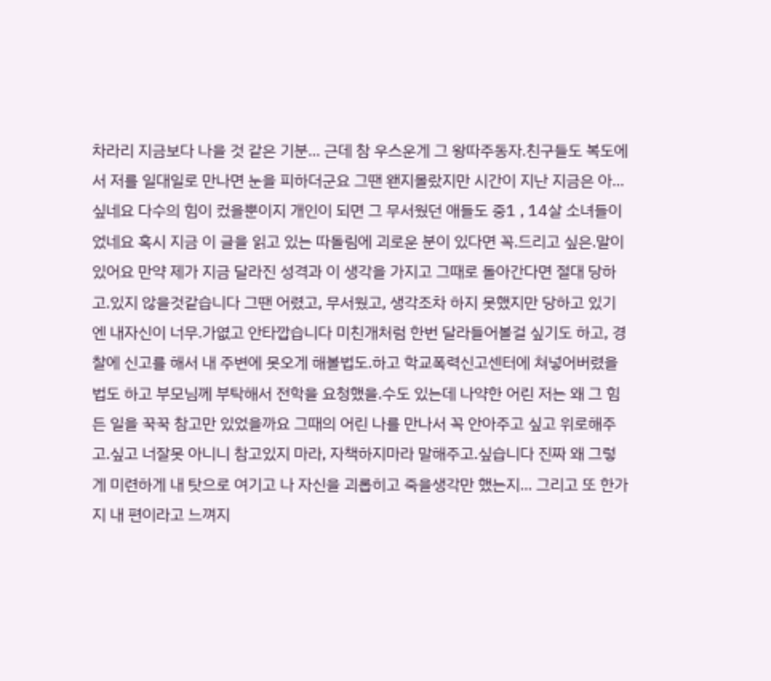차라리 지금보다 나을 것 같은 기분... 근데 참 우스운게 그 왕따주동자.친구들도 복도에서 저를 일대일로 만나면 눈을 피하더군요 그땐 왠지몰랐지만 시간이 지난 지금은 아... 싶네요 다수의 힘이 컸을뿐이지 개인이 되면 그 무서웠던 애들도 중1 , 14살 소녀들이었네요 혹시 지금 이 글을 읽고 있는 따돌림에 괴로운 분이 있다면 꼭.드리고 싶은.말이 있어요 만약 제가 지금 달라진 성격과 이 생각을 가지고 그때로 돌아간다면 절대 당하고.있지 않을것같습니다 그땐 어렸고, 무서웠고, 생각조차 하지 못했지만 당하고 있기엔 내자신이 너무.가엾고 안타깝습니다 미친개처럼 한번 달라들어볼걸 싶기도 하고, 경찰에 신고를 해서 내 주변에 못오게 해볼법도.하고 학교폭력신고센터에 쳐넣어버렸을법도 하고 부모님께 부탁해서 전학을 요청했을.수도 있는데 나약한 어린 저는 왜 그 힘든 일을 꾹꾹 참고만 있었을까요 그때의 어린 나를 만나서 꼭 안아주고 싶고 위로해주고.싶고 너잘못 아니니 참고있지 마라, 자책하지마라 말해주고.싶습니다 진짜 왜 그렇게 미련하게 내 탓으로 여기고 나 자신을 괴롭히고 죽을생각만 했는지... 그리고 또 한가지 내 편이라고 느껴지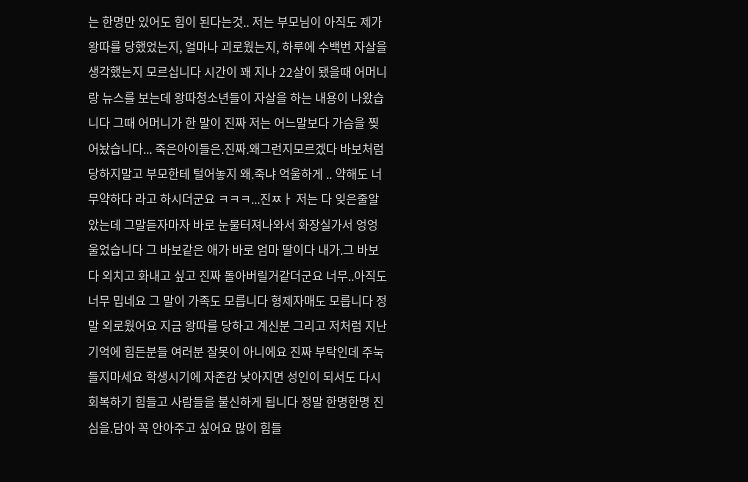는 한명만 있어도 힘이 된다는것.. 저는 부모님이 아직도 제가 왕따를 당했었는지, 얼마나 괴로웠는지, 하루에 수백번 자살을 생각했는지 모르십니다 시간이 꽤 지나 22살이 됐을때 어머니랑 뉴스를 보는데 왕따청소년들이 자살을 하는 내용이 나왔습니다 그때 어머니가 한 말이 진짜 저는 어느말보다 가슴을 찢어놨습니다... 죽은아이들은.진짜.왜그런지모르겠다 바보처럼 당하지말고 부모한테 털어놓지 왜.죽냐 억울하게 .. 약해도 너무약하다 라고 하시더군요 ㅋㅋㅋ...진ㅉㅏ 저는 다 잊은줄알았는데 그말듣자마자 바로 눈물터져나와서 화장실가서 엉엉 울었습니다 그 바보같은 애가 바로 엄마 딸이다 내가.그 바보다 외치고 화내고 싶고 진짜 돌아버릴거같더군요 너무..아직도 너무 밉네요 그 말이 가족도 모릅니다 형제자매도 모릅니다 정말 외로웠어요 지금 왕따를 당하고 계신분 그리고 저처럼 지난 기억에 힘든분들 여러분 잘못이 아니에요 진짜 부탁인데 주눅들지마세요 학생시기에 자존감 낮아지면 성인이 되서도 다시 회복하기 힘들고 사람들을 불신하게 됩니다 정말 한명한명 진심을.담아 꼭 안아주고 싶어요 많이 힘들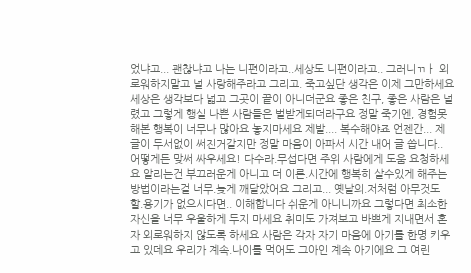었냐고... 괜찮냐고 나는 니편이라고..세상도 니편이라고.. 그러니ㄲㅏ 외로워하지말고 널 사랑해주라고 그리고. 죽고싶단 생각은 이제 그만하세요 세상은 생각보다 넓고 그곳이 끝이 아니더군요 좋은 친구, 좋은 사람은 널렸고 그렇게 행실 나쁜 사람들은 벌받게되더라구요 정말 죽기엔, 경험못해본 행복이 너무나 많아요 놓지마세요 제발.... 복수해야죠 언젠간... 제 글이 두서없이 써진거같지만 정말 마음이 아파서 시간 내어 글 씁니다.. 어떻게든 맞써 싸우세요! 다수라.무섭다면 주위 사람에게 도움 요청하세요 알리는건 부끄러운게 아니고 더 이른.시간에 행복히 살수있게 해주는 방법이라는걸 너무.늦게 깨달았어요 그리고... 옛날의.저처럼 아무것도 할.용기가 없으시다면.. 이해합니다 쉬운게 아니니까요 그렇다면 최소한 자신을 너무 우울하게 두지 마세요 취미도 가져보고 바쁘게 지내면서 혼자 외로워하지 않도록 하세요 사람은 각자 자기 마음에 아기를 한명 키우고 있데요 우리가 계속.나이를 먹어도 그아인 계속 아기에요 그 여린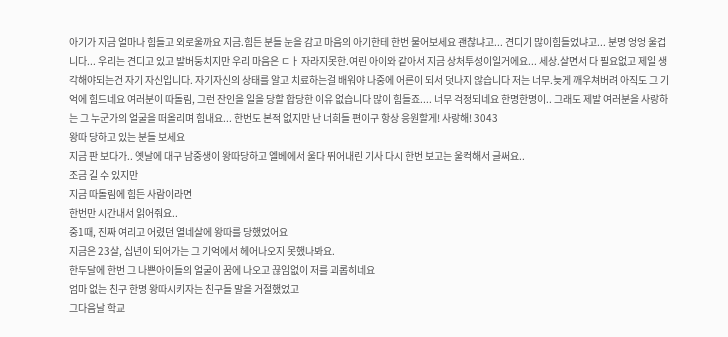아기가 지금 얼마나 힘들고 외로울까요 지금.힘든 분들 눈을 감고 마음의 아기한테 한번 물어보세요 괜찮냐고... 견디기 많이힘들었냐고... 분명 엉엉 울겁니다... 우리는 견디고 있고 발버둥치지만 우리 마음은 ㄷㅏ 자라지못한.여린 아이와 같아서 지금 상처투성이일거에요... 세상.살면서 다 필요없고 제일 생각해야되는건 자기 자신입니다. 자기자신의 상태를 알고 치료하는걸 배워야 나중에 어른이 되서 덧나지 않습니다 저는 너무.늦게 깨우쳐버려 아직도 그 기억에 힘드네요 여러분이 따돌림, 그런 잔인을 일을 당할 합당한 이유 없습니다 많이 힘들죠.... 너무 걱정되네요 한명한명이.. 그래도 제발 여러분을 사랑하는 그 누군가의 얼굴을 떠올리며 힘내요... 한번도 본적 없지만 난 너희들 편이구 항상 응원할게! 사랑해! 3043
왕따 당하고 있는 분들 보세요
지금 판 보다가.. 옛날에 대구 남중생이 왕따당하고 엘베에서 울다 뛰어내린 기사 다시 한번 보고는 울컥해서 글써요..
조금 길 수 있지만
지금 따돌림에 힘든 사람이라면
한번만 시간내서 읽어줘요..
중1때, 진짜 여리고 어렸던 열네살에 왕따를 당했었어요
지금은 23살, 십년이 되어가는 그 기억에서 헤어나오지 못했나봐요.
한두달에 한번 그 나쁜아이들의 얼굴이 꿈에 나오고 끊임없이 저를 괴롭히네요
엄마 없는 친구 한명 왕따시키자는 친구들 말을 거절했었고
그다음날 학교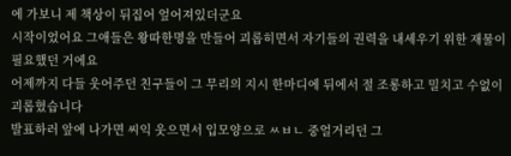에 가보니 제 책상이 뒤집어 엎어져있더군요
시작이었어요 그애들은 왕따한명을 만들어 괴롭히면서 자기들의 권력을 내세우기 위한 재물이 필요했던 거에요
어제까지 다들 웃어주던 친구들이 그 무리의 지시 한마디에 뒤에서 절 조롱하고 밀치고 수없이 괴롭혔습니다
발표하러 앞에 나가면 씨익 웃으면서 입모양으로 ㅆㅂㄴ 중얼거리던 그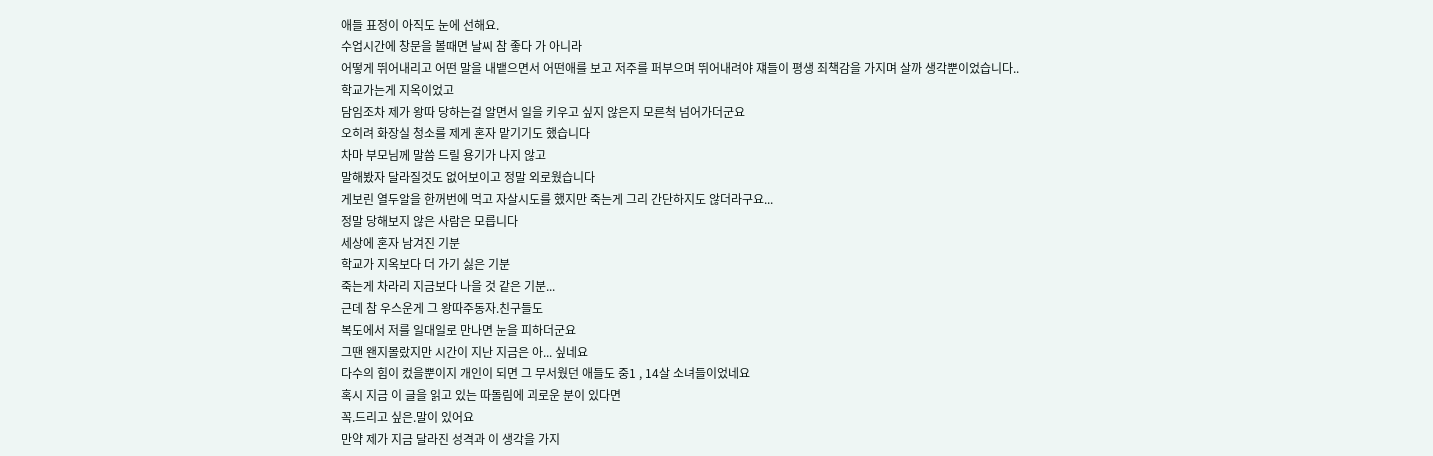애들 표정이 아직도 눈에 선해요.
수업시간에 창문을 볼때면 날씨 참 좋다 가 아니라
어떻게 뛰어내리고 어떤 말을 내뱉으면서 어떤애를 보고 저주를 퍼부으며 뛰어내려야 쟤들이 평생 죄책감을 가지며 살까 생각뿐이었습니다..
학교가는게 지옥이었고
담임조차 제가 왕따 당하는걸 알면서 일을 키우고 싶지 않은지 모른척 넘어가더군요
오히려 화장실 청소를 제게 혼자 맡기기도 했습니다
차마 부모님께 말씀 드릴 용기가 나지 않고
말해봤자 달라질것도 없어보이고 정말 외로웠습니다
게보린 열두알을 한꺼번에 먹고 자살시도를 했지만 죽는게 그리 간단하지도 않더라구요...
정말 당해보지 않은 사람은 모릅니다
세상에 혼자 남겨진 기분
학교가 지옥보다 더 가기 싫은 기분
죽는게 차라리 지금보다 나을 것 같은 기분...
근데 참 우스운게 그 왕따주동자.친구들도
복도에서 저를 일대일로 만나면 눈을 피하더군요
그땐 왠지몰랐지만 시간이 지난 지금은 아... 싶네요
다수의 힘이 컸을뿐이지 개인이 되면 그 무서웠던 애들도 중1 , 14살 소녀들이었네요
혹시 지금 이 글을 읽고 있는 따돌림에 괴로운 분이 있다면
꼭.드리고 싶은.말이 있어요
만약 제가 지금 달라진 성격과 이 생각을 가지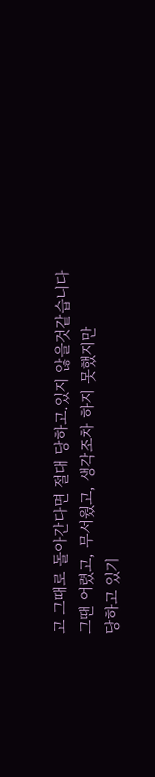고 그때로 돌아간다면 절대 당하고.있지 않을것같습니다
그땐 어렸고, 무서웠고, 생각조차 하지 못했지만
당하고 있기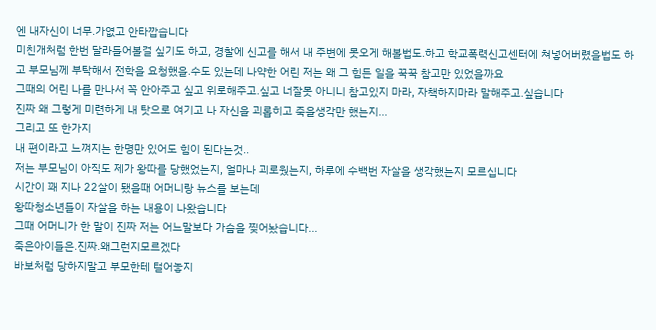엔 내자신이 너무.가엾고 안타깝습니다
미친개처럼 한번 달라들어볼걸 싶기도 하고, 경찰에 신고를 해서 내 주변에 못오게 해볼법도.하고 학교폭력신고센터에 쳐넣어버렸을법도 하고 부모님께 부탁해서 전학을 요청했을.수도 있는데 나약한 어린 저는 왜 그 힘든 일을 꾹꾹 참고만 있었을까요
그때의 어린 나를 만나서 꼭 안아주고 싶고 위로해주고.싶고 너잘못 아니니 참고있지 마라, 자책하지마라 말해주고.싶습니다
진짜 왜 그렇게 미련하게 내 탓으로 여기고 나 자신을 괴롭히고 죽을생각만 했는지...
그리고 또 한가지
내 편이라고 느껴지는 한명만 있어도 힘이 된다는것..
저는 부모님이 아직도 제가 왕따를 당했었는지, 얼마나 괴로웠는지, 하루에 수백번 자살을 생각했는지 모르십니다
시간이 꽤 지나 22살이 됐을때 어머니랑 뉴스를 보는데
왕따청소년들이 자살을 하는 내용이 나왔습니다
그때 어머니가 한 말이 진짜 저는 어느말보다 가슴을 찢어놨습니다...
죽은아이들은.진짜.왜그런지모르겠다
바보처럼 당하지말고 부모한테 털어놓지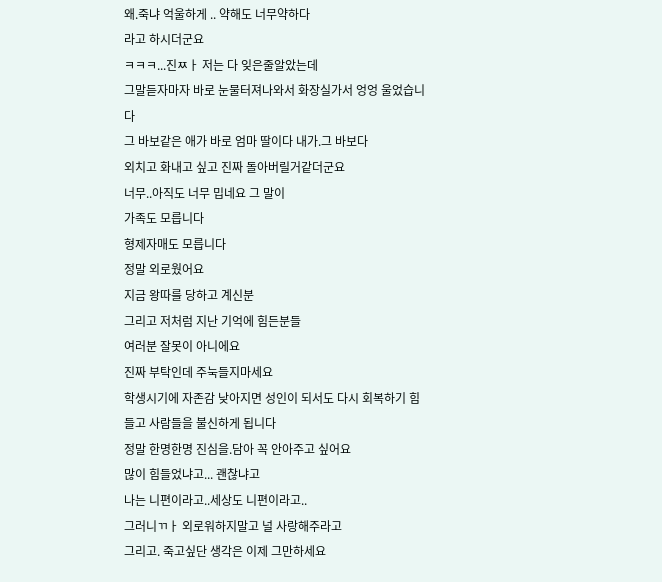왜.죽냐 억울하게 .. 약해도 너무약하다
라고 하시더군요
ㅋㅋㅋ...진ㅉㅏ 저는 다 잊은줄알았는데
그말듣자마자 바로 눈물터져나와서 화장실가서 엉엉 울었습니다
그 바보같은 애가 바로 엄마 딸이다 내가.그 바보다
외치고 화내고 싶고 진짜 돌아버릴거같더군요
너무..아직도 너무 밉네요 그 말이
가족도 모릅니다
형제자매도 모릅니다
정말 외로웠어요
지금 왕따를 당하고 계신분
그리고 저처럼 지난 기억에 힘든분들
여러분 잘못이 아니에요
진짜 부탁인데 주눅들지마세요
학생시기에 자존감 낮아지면 성인이 되서도 다시 회복하기 힘들고 사람들을 불신하게 됩니다
정말 한명한명 진심을.담아 꼭 안아주고 싶어요
많이 힘들었냐고... 괜찮냐고
나는 니편이라고..세상도 니편이라고..
그러니ㄲㅏ 외로워하지말고 널 사랑해주라고
그리고. 죽고싶단 생각은 이제 그만하세요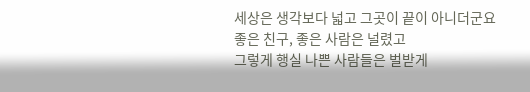세상은 생각보다 넓고 그곳이 끝이 아니더군요
좋은 친구, 좋은 사람은 널렸고
그렇게 행실 나쁜 사람들은 벌받게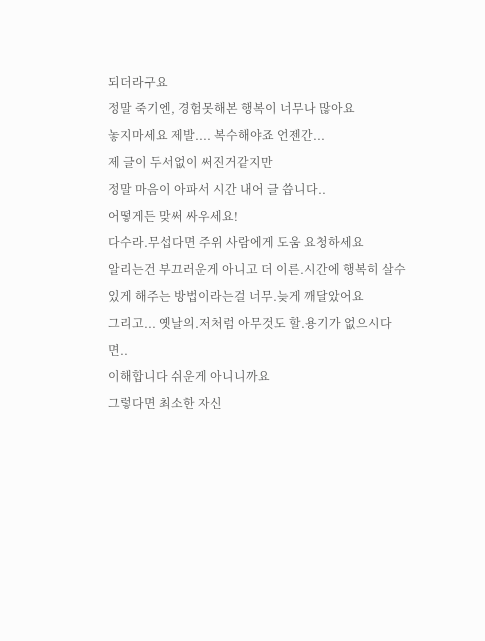되더라구요
정말 죽기엔, 경험못해본 행복이 너무나 많아요
놓지마세요 제발.... 복수해야죠 언젠간...
제 글이 두서없이 써진거같지만
정말 마음이 아파서 시간 내어 글 씁니다..
어떻게든 맞써 싸우세요!
다수라.무섭다면 주위 사람에게 도움 요청하세요
알리는건 부끄러운게 아니고 더 이른.시간에 행복히 살수있게 해주는 방법이라는걸 너무.늦게 깨달았어요
그리고... 옛날의.저처럼 아무것도 할.용기가 없으시다면..
이해합니다 쉬운게 아니니까요
그렇다면 최소한 자신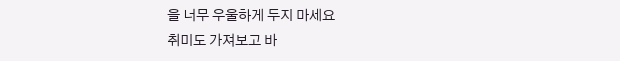을 너무 우울하게 두지 마세요
취미도 가져보고 바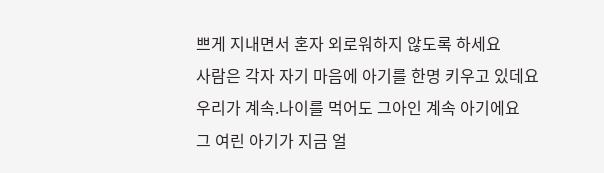쁘게 지내면서 혼자 외로워하지 않도록 하세요
사람은 각자 자기 마음에 아기를 한명 키우고 있데요
우리가 계속.나이를 먹어도 그아인 계속 아기에요
그 여린 아기가 지금 얼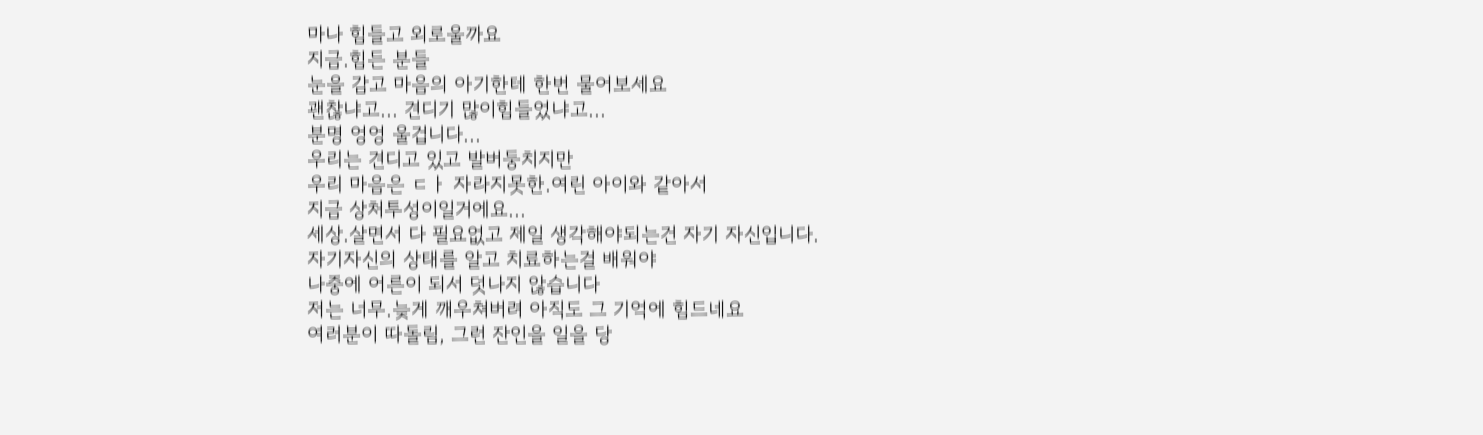마나 힘들고 외로울까요
지금.힘든 분들
눈을 감고 마음의 아기한테 한번 물어보세요
괜찮냐고... 견디기 많이힘들었냐고...
분명 엉엉 울겁니다...
우리는 견디고 있고 발버둥치지만
우리 마음은 ㄷㅏ 자라지못한.여린 아이와 같아서
지금 상처투성이일거에요...
세상.살면서 다 필요없고 제일 생각해야되는건 자기 자신입니다.
자기자신의 상태를 알고 치료하는걸 배워야
나중에 어른이 되서 덧나지 않습니다
저는 너무.늦게 깨우쳐버려 아직도 그 기억에 힘드네요
여러분이 따돌림, 그런 잔인을 일을 당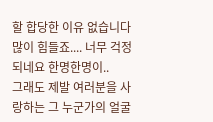할 합당한 이유 없습니다
많이 힘들죠.... 너무 걱정되네요 한명한명이..
그래도 제발 여러분을 사랑하는 그 누군가의 얼굴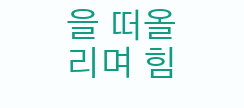을 떠올리며 힘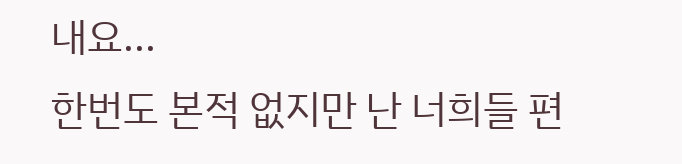내요...
한번도 본적 없지만 난 너희들 편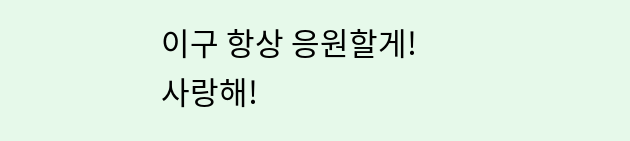이구 항상 응원할게!
사랑해!